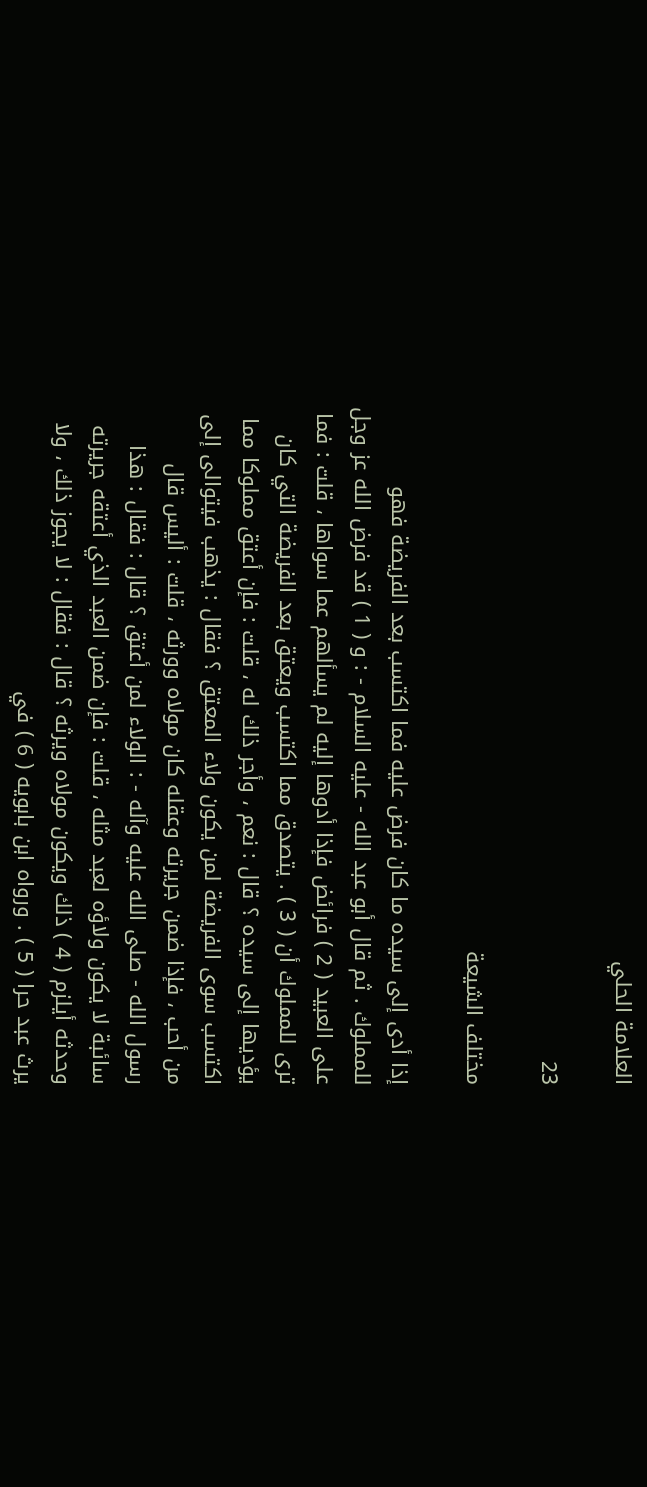العلامة الحلي

23

مختلف الشيعة

إذا أدى إلى سيده ما كان فرض عليه فما اكتسب بعد الفريضة فهو للمملوك . ثم قال أبو عبد الله - عليه السلام - : و ( 1 ) قد فرض الله عز وجل على العبيد ( 2 ) فرائض فإذا أدوها إليه لم يسألهم عما سواها ، قلت : فما ترى للمملوك أن ( 3 ) . يتصدق مما اكتسب ويعتق بعد الفريضة التي كان يؤديها إلى سيده ؟ قال : نعم ، وأجر ذلك له ، قلت : فإن أعتق مملوكا مما اكتسب سوى الفريضة لمن يكون ولاء المعتق ؟ فقال : يذهب فيتوالى إلى من أحب ، فإذا ضمن جريرته وعقله كان مولاه وورثه ، قلت : أليس قال رسول الله - صلى الله عليه وآله - : الولاء لمن أعتق ؟ قال : فقال : هذا سائبة لا يكون ولاؤه لعبد مثله ، قلت : فإن ضمن العبد الذي أعتقه جريرته وحدثه أيلزم ( 4 ) ذلك ويكون مولاه ويرثه ؟ قال : فقال : لا يجوز ذلك ، ولا يرث عبد حرا ( 5 ) . ورواه ابن بابويه ( 6 ) في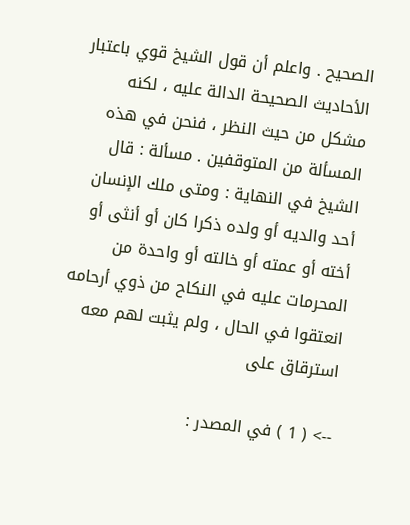الصحيح . واعلم أن قول الشيخ قوي باعتبار الأحاديث الصحيحة الدالة عليه ، لكنه مشكل من حيث النظر ، فنحن في هذه المسألة من المتوقفين . مسألة : قال الشيخ في النهاية : ومتى ملك الإنسان أحد والديه أو ولده ذكرا كان أو أنثى أو أخته أو عمته أو خالته أو واحدة من المحرمات عليه في النكاح من ذوي أرحامه انعتقوا في الحال ، ولم يثبت لهم معه استرقاق على

--> ( 1 ) في المصدر :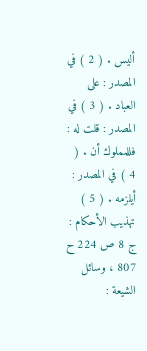أليس . ( 2 ) في المصدر : على العباد . ( 3 ) في المصدر : قلت له : فللمملوك أن . ( 4 ) في المصدر : أيلزمه . ( 5 ) تهذيب الأحكام : ج 8 ص 224 ح 807 ، وسائل الشيعة :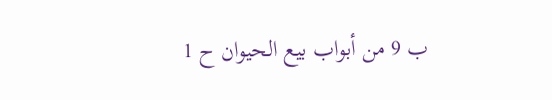ب 9 من أبواب بيع الحيوان ح 1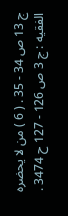ج 13 ص 34 - 35 . ( 6 ) من لا يحضره الفقيه : ج 3 ص 126 - 127 ح 3474 .